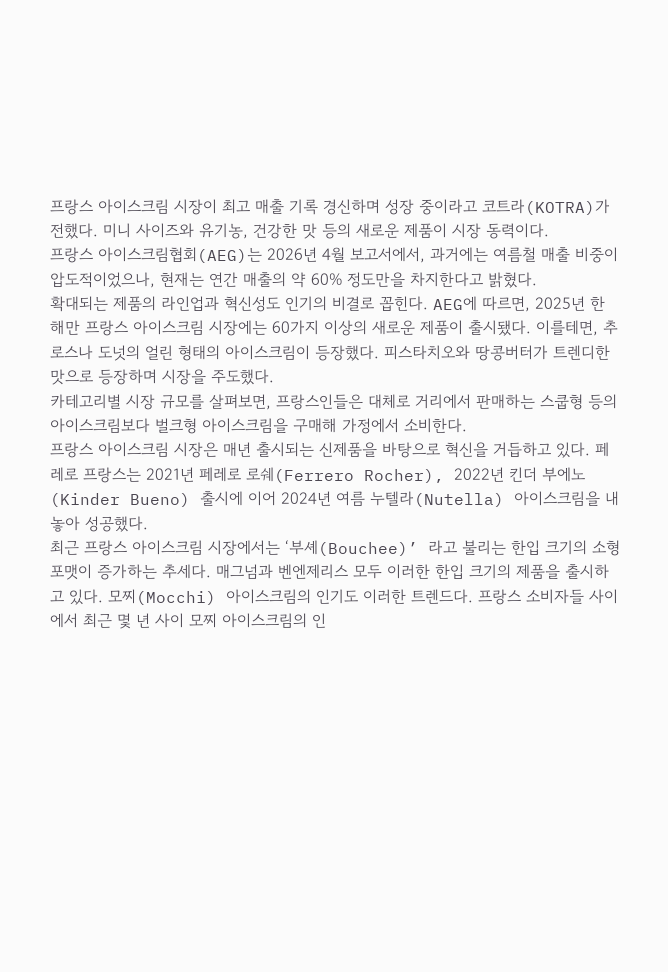프랑스 아이스크림 시장이 최고 매출 기록 경신하며 성장 중이라고 코트라(KOTRA)가 전했다. 미니 사이즈와 유기농, 건강한 맛 등의 새로운 제품이 시장 동력이다.
프랑스 아이스크림협회(AEG)는 2026년 4월 보고서에서, 과거에는 여름철 매출 비중이 압도적이었으나, 현재는 연간 매출의 약 60% 정도만을 차지한다고 밝혔다.
확대되는 제품의 라인업과 혁신성도 인기의 비결로 꼽힌다. AEG에 따르면, 2025년 한 해만 프랑스 아이스크림 시장에는 60가지 이상의 새로운 제품이 출시됐다. 이를테면, 추로스나 도넛의 얼린 형태의 아이스크림이 등장했다. 피스타치오와 땅콩버터가 트렌디한 맛으로 등장하며 시장을 주도했다.
카테고리별 시장 규모를 살펴보면, 프랑스인들은 대체로 거리에서 판매하는 스쿱형 등의 아이스크림보다 벌크형 아이스크림을 구매해 가정에서 소비한다.
프랑스 아이스크림 시장은 매년 출시되는 신제품을 바탕으로 혁신을 거듭하고 있다. 페레로 프랑스는 2021년 페레로 로쉐(Ferrero Rocher), 2022년 킨더 부에노(Kinder Bueno) 출시에 이어 2024년 여름 누텔라(Nutella) 아이스크림을 내놓아 성공했다.
최근 프랑스 아이스크림 시장에서는 ‘부셰(Bouchee)’ 라고 불리는 한입 크기의 소형 포맷이 증가하는 추세다. 매그넘과 벤엔제리스 모두 이러한 한입 크기의 제품을 출시하고 있다. 모찌(Mocchi) 아이스크림의 인기도 이러한 트렌드다. 프랑스 소비자들 사이에서 최근 몇 년 사이 모찌 아이스크림의 인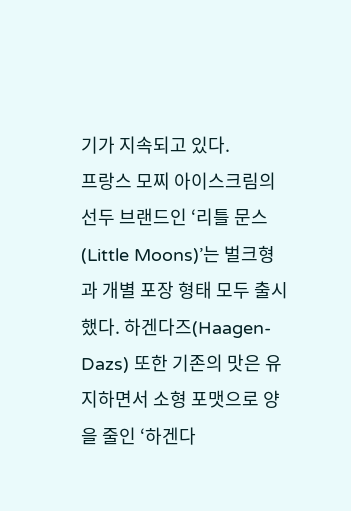기가 지속되고 있다.
프랑스 모찌 아이스크림의 선두 브랜드인 ‘리틀 문스(Little Moons)’는 벌크형과 개별 포장 형태 모두 출시했다. 하겐다즈(Haagen-Dazs) 또한 기존의 맛은 유지하면서 소형 포맷으로 양을 줄인 ‘하겐다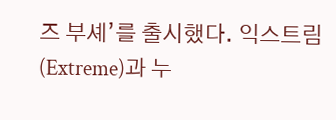즈 부셰’를 출시했다. 익스트림(Extreme)과 누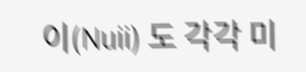이(Nuii) 도 각각 미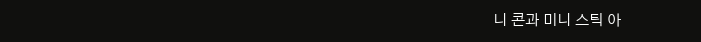니 콘과 미니 스틱 아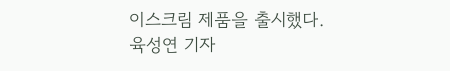이스크림 제품을 출시했다.
육성연 기자